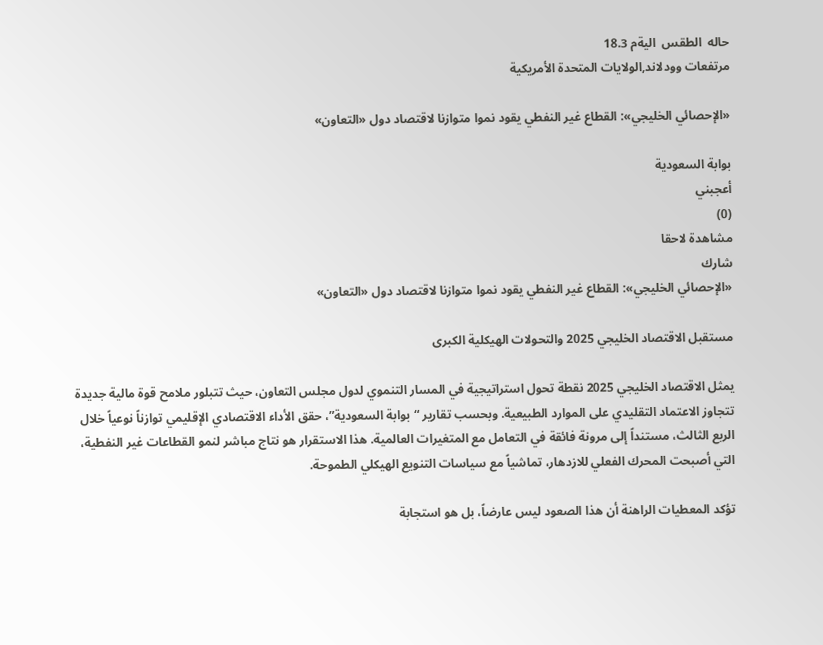حاله  الطقس  اليةم 18.3
مرتفعات وودلاند,الولايات المتحدة الأمريكية

«الإحصائي الخليجي»: القطاع غير النفطي يقود نموا متوازنا لاقتصاد دول «التعاون»

بوابة السعودية
أعجبني
(0)
مشاهدة لاحقا
شارك
«الإحصائي الخليجي»: القطاع غير النفطي يقود نموا متوازنا لاقتصاد دول «التعاون»

مستقبل الاقتصاد الخليجي 2025 والتحولات الهيكلية الكبرى

يمثل الاقتصاد الخليجي 2025 نقطة تحول استراتيجية في المسار التنموي لدول مجلس التعاون، حيث تتبلور ملامح قوة مالية جديدة تتجاوز الاعتماد التقليدي على الموارد الطبيعية. وبحسب تقارير “بوابة السعودية”، حقق الأداء الاقتصادي الإقليمي توازناً نوعياً خلال الربع الثالث، مستنداً إلى مرونة فائقة في التعامل مع المتغيرات العالمية. هذا الاستقرار هو نتاج مباشر لنمو القطاعات غير النفطية، التي أصبحت المحرك الفعلي للازدهار، تماشياً مع سياسات التنويع الهيكلي الطموحة.

تؤكد المعطيات الراهنة أن هذا الصعود ليس عارضاً، بل هو استجابة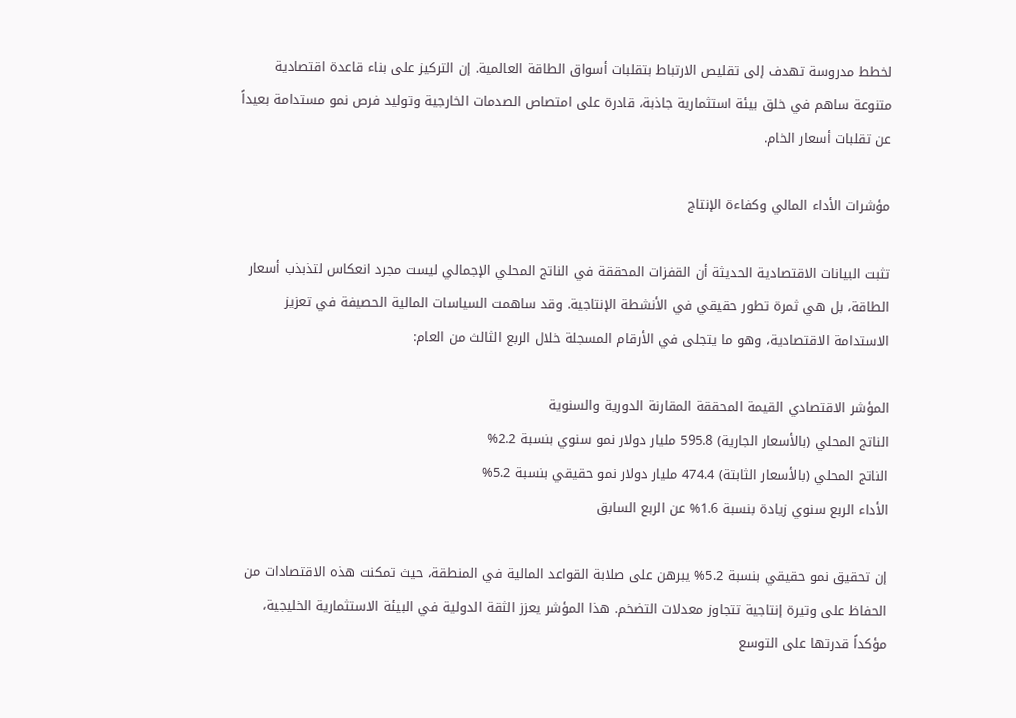لخطط مدروسة تهدف إلى تقليص الارتباط بتقلبات أسواق الطاقة العالمية. إن التركيز على بناء قاعدة اقتصادية متنوعة ساهم في خلق بيئة استثمارية جاذبة، قادرة على امتصاص الصدمات الخارجية وتوليد فرص نمو مستدامة بعيداً عن تقلبات أسعار الخام.

مؤشرات الأداء المالي وكفاءة الإنتاج

تثبت البيانات الاقتصادية الحديثة أن القفزات المحققة في الناتج المحلي الإجمالي ليست مجرد انعكاس لتذبذب أسعار الطاقة، بل هي ثمرة تطور حقيقي في الأنشطة الإنتاجية. وقد ساهمت السياسات المالية الحصيفة في تعزيز الاستدامة الاقتصادية، وهو ما يتجلى في الأرقام المسجلة خلال الربع الثالث من العام:

المؤشر الاقتصادي القيمة المحققة المقارنة الدورية والسنوية
الناتج المحلي (بالأسعار الجارية) 595.8 مليار دولار نمو سنوي بنسبة 2.2%
الناتج المحلي (بالأسعار الثابتة) 474.4 مليار دولار نمو حقيقي بنسبة 5.2%
الأداء الربع سنوي زيادة بنسبة 1.6% عن الربع السابق

إن تحقيق نمو حقيقي بنسبة 5.2% يبرهن على صلابة القواعد المالية في المنطقة، حيث تمكنت هذه الاقتصادات من الحفاظ على وتيرة إنتاجية تتجاوز معدلات التضخم. هذا المؤشر يعزز الثقة الدولية في البيئة الاستثمارية الخليجية، مؤكداً قدرتها على التوسع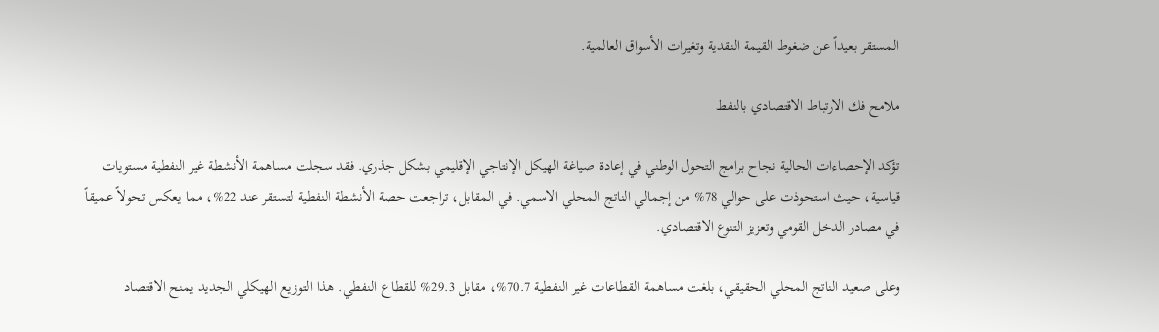المستقر بعيداً عن ضغوط القيمة النقدية وتغيرات الأسواق العالمية.

ملامح فك الارتباط الاقتصادي بالنفط

تؤكد الإحصاءات الحالية نجاح برامج التحول الوطني في إعادة صياغة الهيكل الإنتاجي الإقليمي بشكل جذري. فقد سجلت مساهمة الأنشطة غير النفطية مستويات قياسية، حيث استحوذت على حوالي 78% من إجمالي الناتج المحلي الاسمي. في المقابل، تراجعت حصة الأنشطة النفطية لتستقر عند 22%، مما يعكس تحولاً عميقاً في مصادر الدخل القومي وتعزيز التنوع الاقتصادي.

وعلى صعيد الناتج المحلي الحقيقي، بلغت مساهمة القطاعات غير النفطية 70.7%، مقابل 29.3% للقطاع النفطي. هذا التوزيع الهيكلي الجديد يمنح الاقتصاد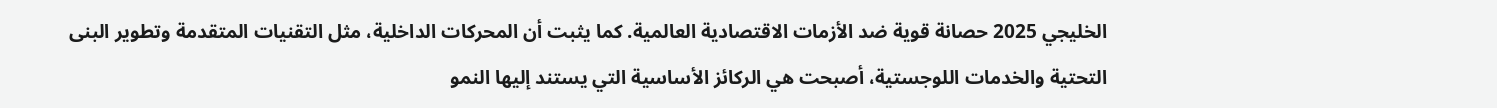الخليجي 2025 حصانة قوية ضد الأزمات الاقتصادية العالمية. كما يثبت أن المحركات الداخلية، مثل التقنيات المتقدمة وتطوير البنى التحتية والخدمات اللوجستية، أصبحت هي الركائز الأساسية التي يستند إليها النمو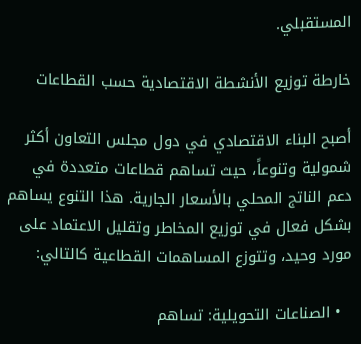المستقبلي.

خارطة توزيع الأنشطة الاقتصادية حسب القطاعات

أصبح البناء الاقتصادي في دول مجلس التعاون أكثر شمولية وتنوعاً، حيث تساهم قطاعات متعددة في دعم الناتج المحلي بالأسعار الجارية. هذا التنوع يساهم بشكل فعال في توزيع المخاطر وتقليل الاعتماد على مورد وحيد، وتتوزع المساهمات القطاعية كالتالي:

  • الصناعات التحويلية: تساهم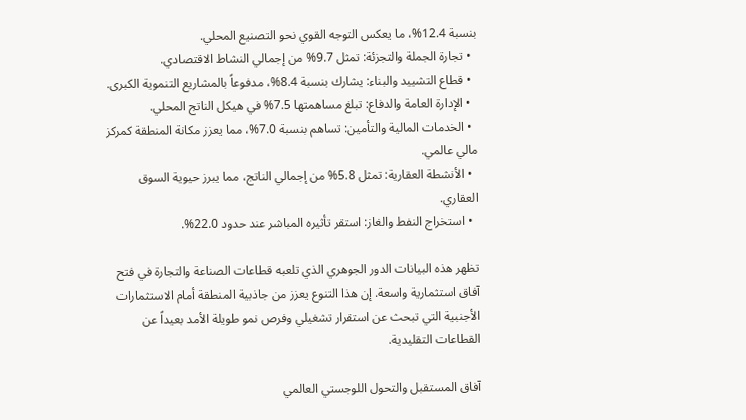بنسبة 12.4%، ما يعكس التوجه القوي نحو التصنيع المحلي.
  • تجارة الجملة والتجزئة: تمثل 9.7% من إجمالي النشاط الاقتصادي.
  • قطاع التشييد والبناء: يشارك بنسبة 8.4%، مدفوعاً بالمشاريع التنموية الكبرى.
  • الإدارة العامة والدفاع: تبلغ مساهمتها 7.5% في هيكل الناتج المحلي.
  • الخدمات المالية والتأمين: تساهم بنسبة 7.0%، مما يعزز مكانة المنطقة كمركز مالي عالمي.
  • الأنشطة العقارية: تمثل 5.8% من إجمالي الناتج، مما يبرز حيوية السوق العقاري.
  • استخراج النفط والغاز: استقر تأثيره المباشر عند حدود 22.0%.

تظهر هذه البيانات الدور الجوهري الذي تلعبه قطاعات الصناعة والتجارة في فتح آفاق استثمارية واسعة. إن هذا التنوع يعزز من جاذبية المنطقة أمام الاستثمارات الأجنبية التي تبحث عن استقرار تشغيلي وفرص نمو طويلة الأمد بعيداً عن القطاعات التقليدية.

آفاق المستقبل والتحول اللوجستي العالمي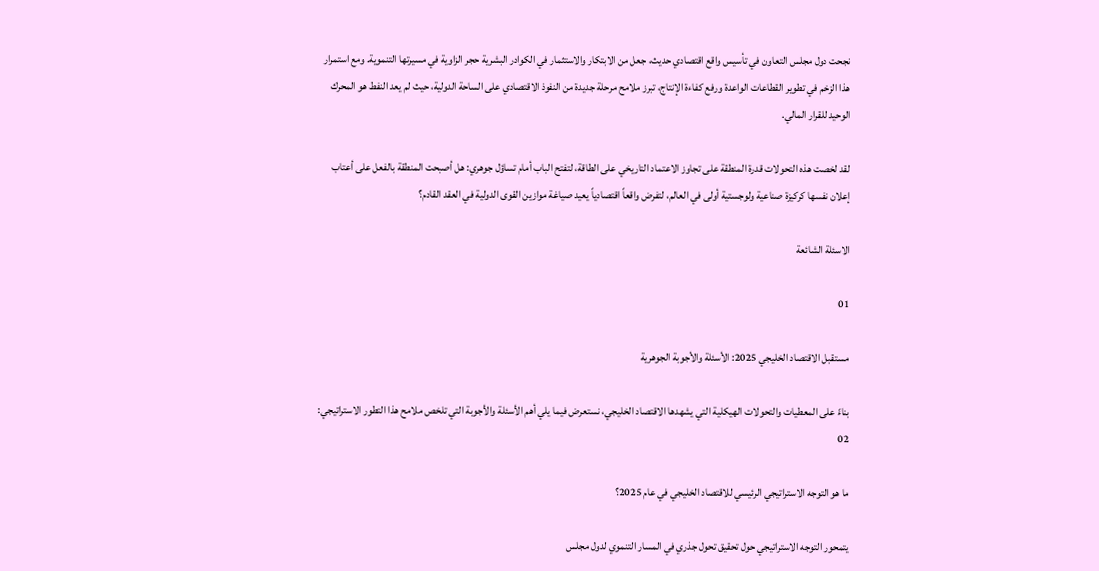نجحت دول مجلس التعاون في تأسيس واقع اقتصادي حديث، جعل من الابتكار والاستثمار في الكوادر البشرية حجر الزاوية في مسيرتها التنموية. ومع استمرار هذا الزخم في تطوير القطاعات الواعدة ورفع كفاءة الإنتاج، تبرز ملامح مرحلة جديدة من النفوذ الاقتصادي على الساحة الدولية، حيث لم يعد النفط هو المحرك الوحيد للقرار المالي.

لقد لخصت هذه التحولات قدرة المنطقة على تجاوز الاعتماد التاريخي على الطاقة، لتفتح الباب أمام تساؤل جوهري: هل أصبحت المنطقة بالفعل على أعتاب إعلان نفسها كركيزة صناعية ولوجستية أولى في العالم، لتفرض واقعاً اقتصادياً يعيد صياغة موازين القوى الدولية في العقد القادم؟

الاسئلة الشائعة

01

مستقبل الاقتصاد الخليجي 2025: الأسئلة والأجوبة الجوهرية

بناءً على المعطيات والتحولات الهيكلية التي يشهدها الاقتصاد الخليجي، نستعرض فيما يلي أهم الأسئلة والأجوبة التي تلخص ملامح هذا التطور الاستراتيجي:
02

ما هو التوجه الاستراتيجي الرئيسي للاقتصاد الخليجي في عام 2025؟

يتمحور التوجه الاستراتيجي حول تحقيق تحول جذري في المسار التنموي لدول مجلس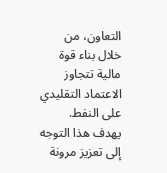التعاون، من خلال بناء قوة مالية تتجاوز الاعتماد التقليدي على النفط. يهدف هذا التوجه إلى تعزيز مرونة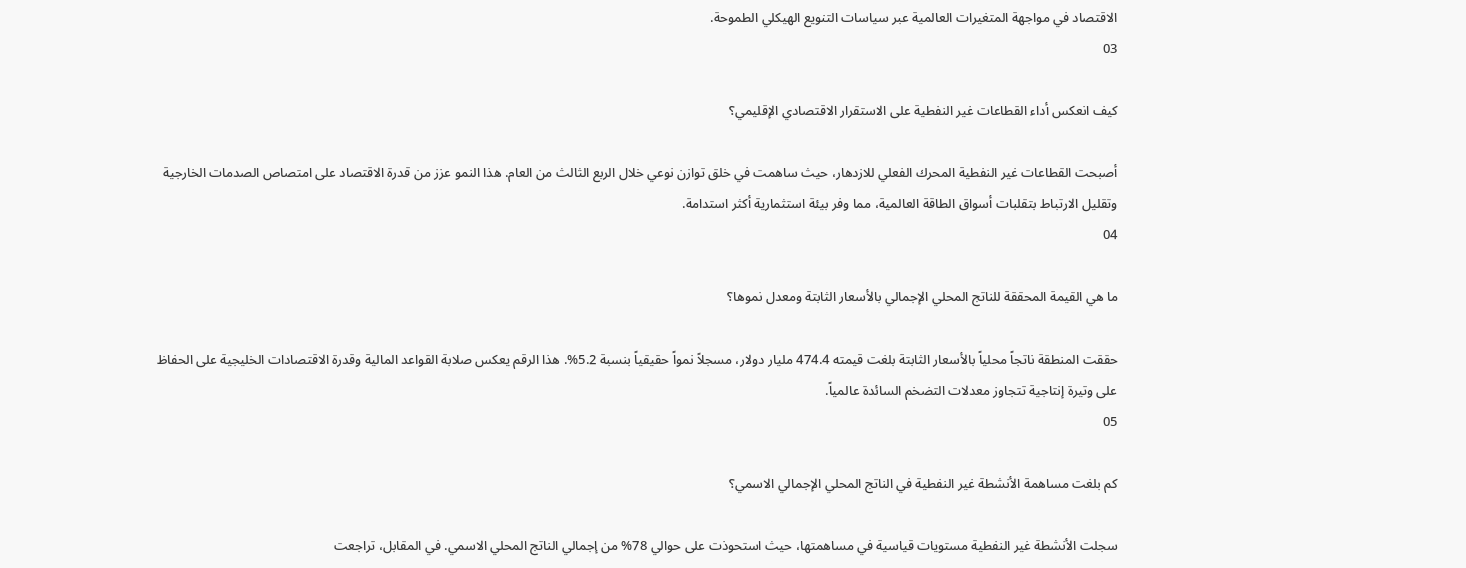الاقتصاد في مواجهة المتغيرات العالمية عبر سياسات التنويع الهيكلي الطموحة.
03

كيف انعكس أداء القطاعات غير النفطية على الاستقرار الاقتصادي الإقليمي؟

أصبحت القطاعات غير النفطية المحرك الفعلي للازدهار، حيث ساهمت في خلق توازن نوعي خلال الربع الثالث من العام. هذا النمو عزز من قدرة الاقتصاد على امتصاص الصدمات الخارجية وتقليل الارتباط بتقلبات أسواق الطاقة العالمية، مما وفر بيئة استثمارية أكثر استدامة.
04

ما هي القيمة المحققة للناتج المحلي الإجمالي بالأسعار الثابتة ومعدل نموها؟

حققت المنطقة ناتجاً محلياً بالأسعار الثابتة بلغت قيمته 474.4 مليار دولار، مسجلاً نمواً حقيقياً بنسبة 5.2%. هذا الرقم يعكس صلابة القواعد المالية وقدرة الاقتصادات الخليجية على الحفاظ على وتيرة إنتاجية تتجاوز معدلات التضخم السائدة عالمياً.
05

كم بلغت مساهمة الأنشطة غير النفطية في الناتج المحلي الإجمالي الاسمي؟

سجلت الأنشطة غير النفطية مستويات قياسية في مساهمتها، حيث استحوذت على حوالي 78% من إجمالي الناتج المحلي الاسمي. في المقابل، تراجعت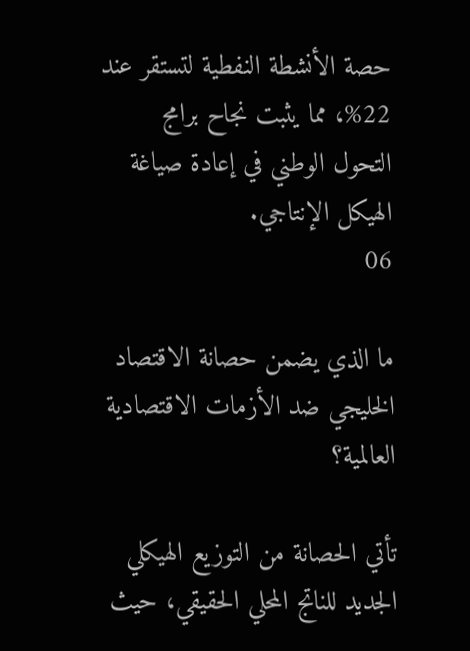حصة الأنشطة النفطية لتستقر عند 22%، مما يثبت نجاح برامج التحول الوطني في إعادة صياغة الهيكل الإنتاجي.
06

ما الذي يضمن حصانة الاقتصاد الخليجي ضد الأزمات الاقتصادية العالمية؟

تأتي الحصانة من التوزيع الهيكلي الجديد للناتج المحلي الحقيقي، حيث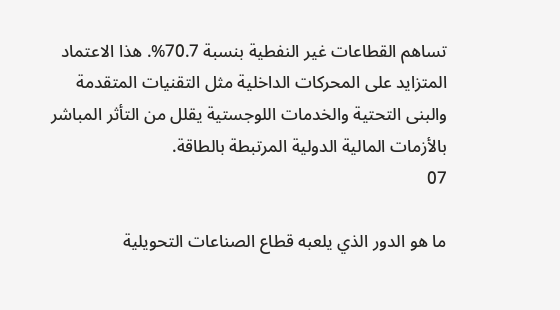تساهم القطاعات غير النفطية بنسبة 70.7%. هذا الاعتماد المتزايد على المحركات الداخلية مثل التقنيات المتقدمة والبنى التحتية والخدمات اللوجستية يقلل من التأثر المباشر بالأزمات المالية الدولية المرتبطة بالطاقة.
07

ما هو الدور الذي يلعبه قطاع الصناعات التحويلية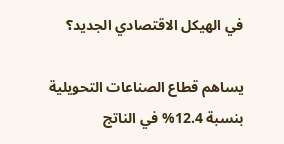في الهيكل الاقتصادي الجديد؟

يساهم قطاع الصناعات التحويلية بنسبة 12.4% في الناتج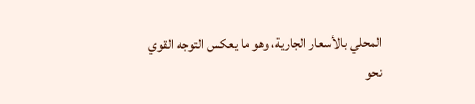المحلي بالأسعار الجارية، وهو ما يعكس التوجه القوي نحو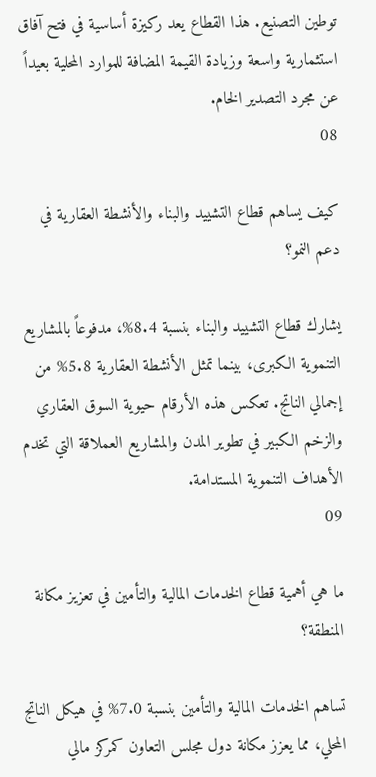توطين التصنيع. هذا القطاع يعد ركيزة أساسية في فتح آفاق استثمارية واسعة وزيادة القيمة المضافة للموارد المحلية بعيداً عن مجرد التصدير الخام.
08

كيف يساهم قطاع التشييد والبناء والأنشطة العقارية في دعم النمو؟

يشارك قطاع التشييد والبناء بنسبة 8.4%، مدفوعاً بالمشاريع التنموية الكبرى، بينما تمثل الأنشطة العقارية 5.8% من إجمالي الناتج. تعكس هذه الأرقام حيوية السوق العقاري والزخم الكبير في تطوير المدن والمشاريع العملاقة التي تخدم الأهداف التنموية المستدامة.
09

ما هي أهمية قطاع الخدمات المالية والتأمين في تعزيز مكانة المنطقة؟

تساهم الخدمات المالية والتأمين بنسبة 7.0% في هيكل الناتج المحلي، مما يعزز مكانة دول مجلس التعاون كمركز مالي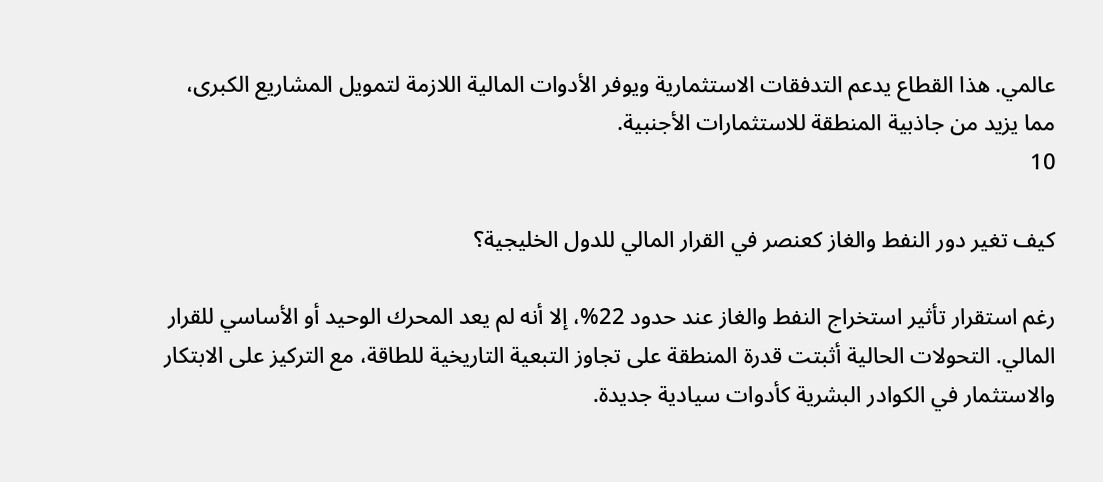عالمي. هذا القطاع يدعم التدفقات الاستثمارية ويوفر الأدوات المالية اللازمة لتمويل المشاريع الكبرى، مما يزيد من جاذبية المنطقة للاستثمارات الأجنبية.
10

كيف تغير دور النفط والغاز كعنصر في القرار المالي للدول الخليجية؟

رغم استقرار تأثير استخراج النفط والغاز عند حدود 22%، إلا أنه لم يعد المحرك الوحيد أو الأساسي للقرار المالي. التحولات الحالية أثبتت قدرة المنطقة على تجاوز التبعية التاريخية للطاقة، مع التركيز على الابتكار والاستثمار في الكوادر البشرية كأدوات سيادية جديدة.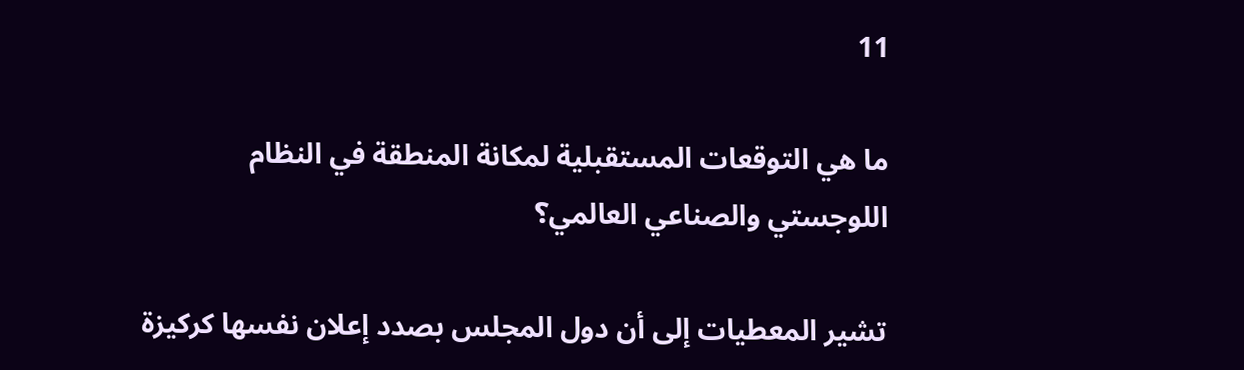11

ما هي التوقعات المستقبلية لمكانة المنطقة في النظام اللوجستي والصناعي العالمي؟

تشير المعطيات إلى أن دول المجلس بصدد إعلان نفسها كركيزة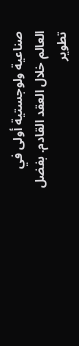صناعية ولوجستية أولى في العالم خلال العقد القادم. بفضل تطوير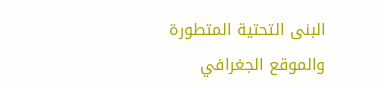البنى التحتية المتطورة والموقع الجغرافي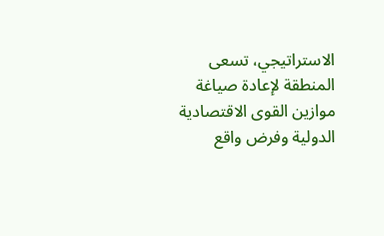الاستراتيجي، تسعى المنطقة لإعادة صياغة موازين القوى الاقتصادية الدولية وفرض واقع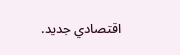اقتصادي جديد.